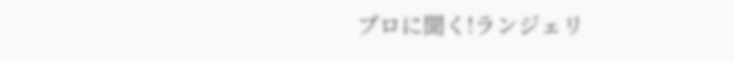プロに聞く!ランジェリ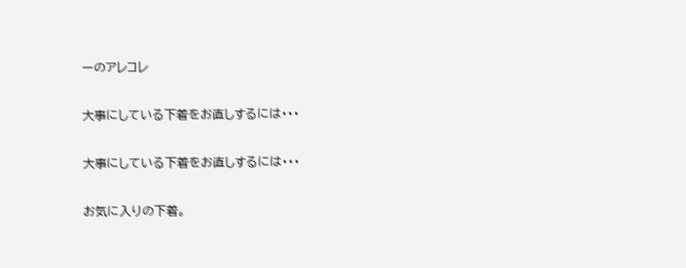ーのアレコレ

大事にしている下着をお直しするには・・・

大事にしている下着をお直しするには・・・

お気に入りの下着。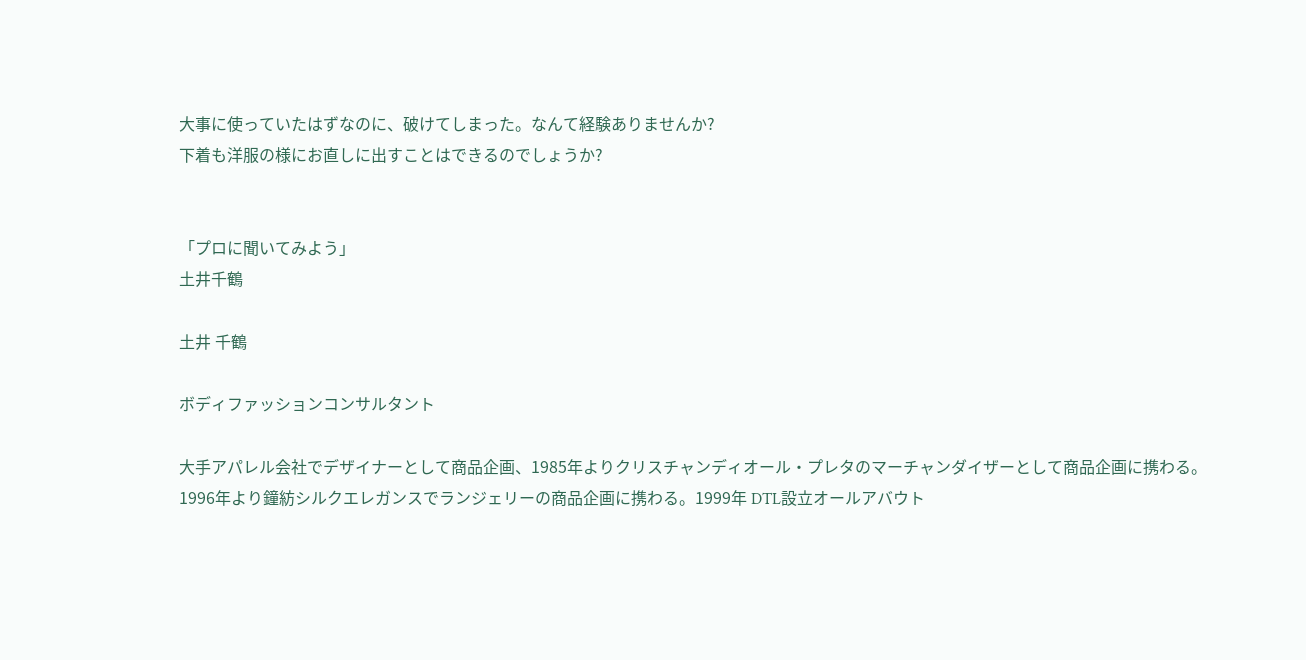大事に使っていたはずなのに、破けてしまった。なんて経験ありませんか?
下着も洋服の様にお直しに出すことはできるのでしょうか?


「プロに聞いてみよう」
土井千鶴

土井 千鶴

ボディファッションコンサルタント

大手アパレル会社でデザイナーとして商品企画、1985年よりクリスチャンディオール・プレタのマーチャンダイザーとして商品企画に携わる。1996年より鐘紡シルクエレガンスでランジェリーの商品企画に携わる。1999年 DTL設立オールアバウト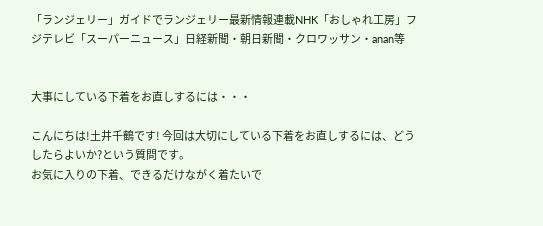「ランジェリー」ガイドでランジェリー最新情報連載NHK「おしゃれ工房」フジテレビ「スーパーニュース」日経新聞・朝日新聞・クロワッサン・anan等


大事にしている下着をお直しするには・・・

こんにちは!土井千鶴です! 今回は大切にしている下着をお直しするには、どうしたらよいか?という質問です。
お気に入りの下着、できるだけながく着たいで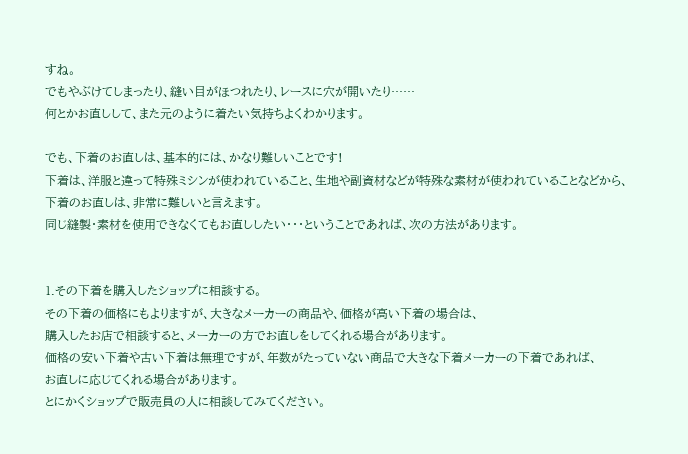すね。
でもやぶけてしまったり、縫い目がほつれたり、レースに穴が開いたり……
何とかお直しして、また元のように着たい気持ちよくわかります。

でも、下着のお直しは、基本的には、かなり難しいことです!
下着は、洋服と違って特殊ミシンが使われていること、生地や副資材などが特殊な素材が使われていることなどから、
下着のお直しは、非常に難しいと言えます。
同じ縫製・素材を使用できなくてもお直ししたい・・・ということであれば、次の方法があります。


1.その下着を購入したショップに相談する。
その下着の価格にもよりますが、大きなメーカーの商品や、価格が高い下着の場合は、
購入したお店で相談すると、メーカーの方でお直しをしてくれる場合があります。
価格の安い下着や古い下着は無理ですが、年数がたっていない商品で大きな下着メーカーの下着であれば、
お直しに応じてくれる場合があります。
とにかくショップで販売員の人に相談してみてください。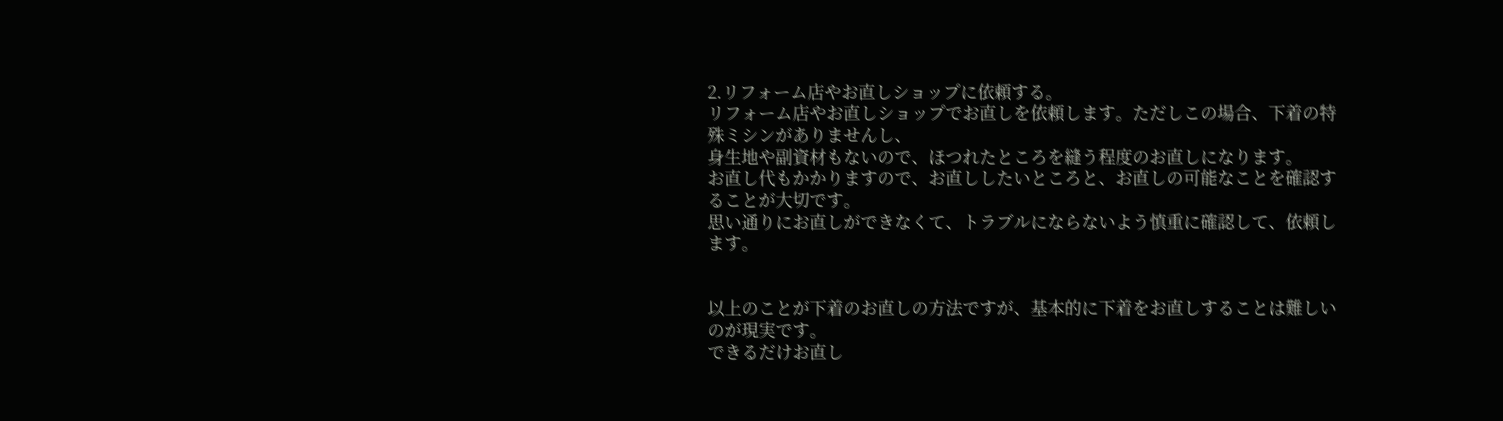2.リフォーム店やお直しショップに依頼する。
リフォーム店やお直しショップでお直しを依頼します。ただしこの場合、下着の特殊ミシンがありませんし、
身生地や副資材もないので、ほつれたところを縫う程度のお直しになります。
お直し代もかかりますので、お直ししたいところと、お直しの可能なことを確認することが大切です。
思い通りにお直しができなくて、トラブルにならないよう慎重に確認して、依頼します。


以上のことが下着のお直しの方法ですが、基本的に下着をお直しすることは難しいのが現実です。
できるだけお直し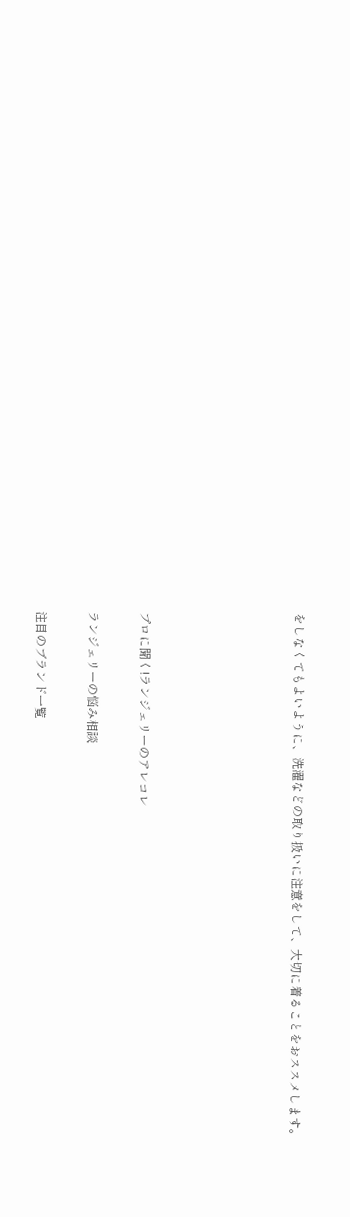をしなくてもよいように、洗濯などの取り扱いに注意をして、大切に着ることをおススメします。





プロに聞く!ランジェリーのアレコレ

ランジェリーの悩み相談

注目のブランド一覧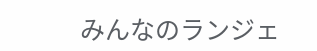みんなのランジェ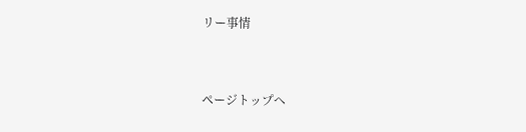リー事情


ページトップへ